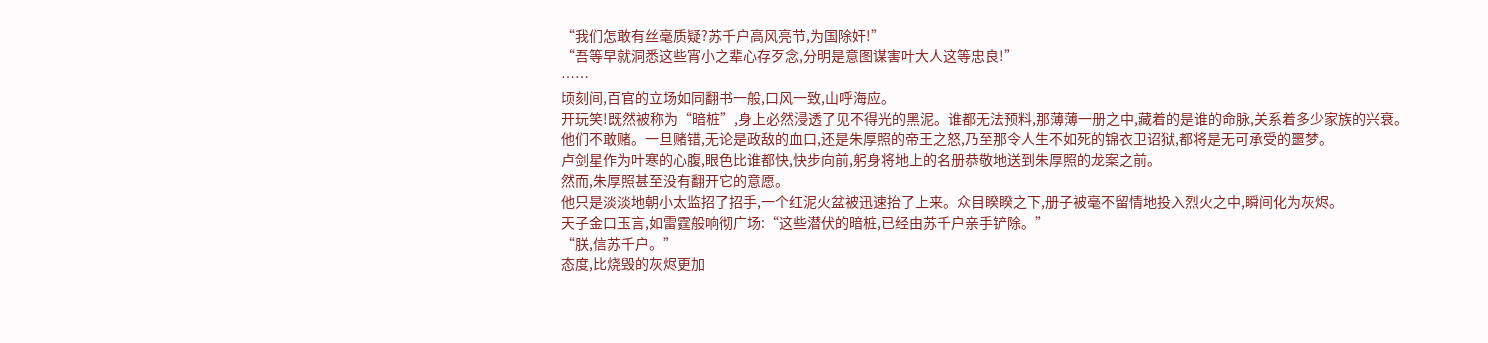“我们怎敢有丝毫质疑?苏千户高风亮节,为国除奸!”
“吾等早就洞悉这些宵小之辈心存歹念,分明是意图谋害叶大人这等忠良!”
……
顷刻间,百官的立场如同翻书一般,口风一致,山呼海应。
开玩笑!既然被称为“暗桩”,身上必然浸透了见不得光的黑泥。谁都无法预料,那薄薄一册之中,藏着的是谁的命脉,关系着多少家族的兴衰。
他们不敢赌。一旦赌错,无论是政敌的血口,还是朱厚照的帝王之怒,乃至那令人生不如死的锦衣卫诏狱,都将是无可承受的噩梦。
卢剑星作为叶寒的心腹,眼色比谁都快,快步向前,躬身将地上的名册恭敬地送到朱厚照的龙案之前。
然而,朱厚照甚至没有翻开它的意愿。
他只是淡淡地朝小太监招了招手,一个红泥火盆被迅速抬了上来。众目睽睽之下,册子被毫不留情地投入烈火之中,瞬间化为灰烬。
天子金口玉言,如雷霆般响彻广场:“这些潜伏的暗桩,已经由苏千户亲手铲除。”
“朕,信苏千户。”
态度,比烧毁的灰烬更加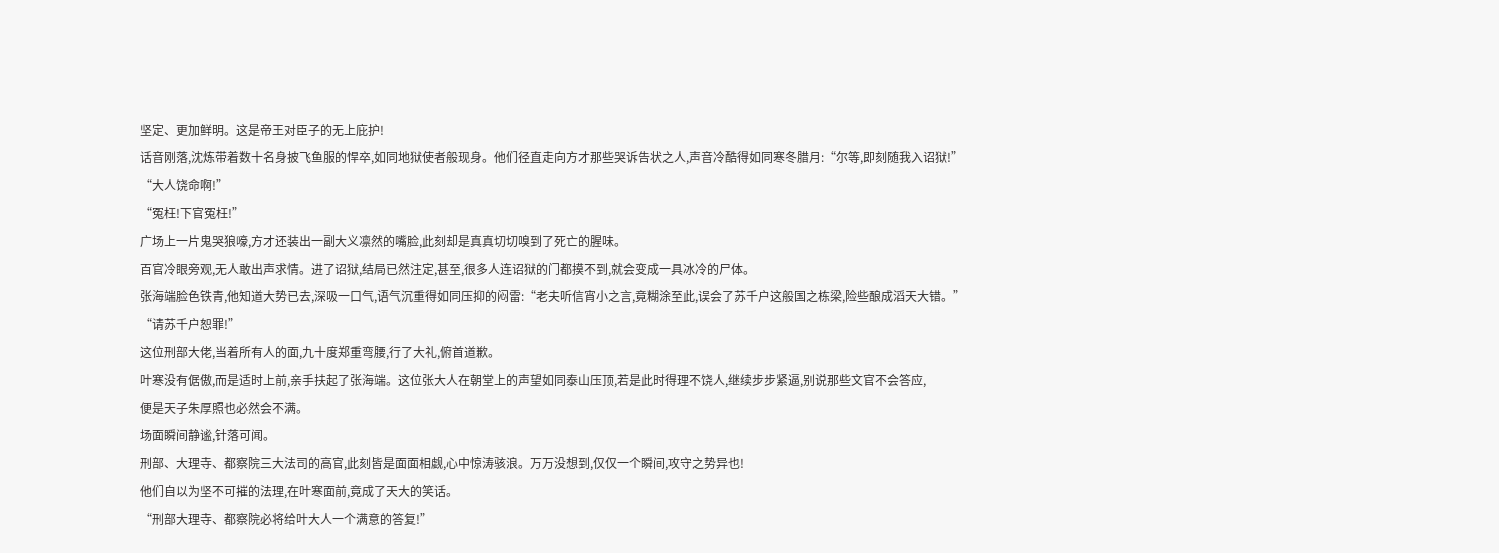坚定、更加鲜明。这是帝王对臣子的无上庇护!
话音刚落,沈炼带着数十名身披飞鱼服的悍卒,如同地狱使者般现身。他们径直走向方才那些哭诉告状之人,声音冷酷得如同寒冬腊月:“尔等,即刻随我入诏狱!”
“大人饶命啊!”
“冤枉!下官冤枉!”
广场上一片鬼哭狼嚎,方才还装出一副大义凛然的嘴脸,此刻却是真真切切嗅到了死亡的腥味。
百官冷眼旁观,无人敢出声求情。进了诏狱,结局已然注定,甚至,很多人连诏狱的门都摸不到,就会变成一具冰冷的尸体。
张海端脸色铁青,他知道大势已去,深吸一口气,语气沉重得如同压抑的闷雷:“老夫听信宵小之言,竟糊涂至此,误会了苏千户这般国之栋梁,险些酿成滔天大错。”
“请苏千户恕罪!”
这位刑部大佬,当着所有人的面,九十度郑重弯腰,行了大礼,俯首道歉。
叶寒没有倨傲,而是适时上前,亲手扶起了张海端。这位张大人在朝堂上的声望如同泰山压顶,若是此时得理不饶人,继续步步紧逼,别说那些文官不会答应,
便是天子朱厚照也必然会不满。
场面瞬间静谧,针落可闻。
刑部、大理寺、都察院三大法司的高官,此刻皆是面面相觑,心中惊涛骇浪。万万没想到,仅仅一个瞬间,攻守之势异也!
他们自以为坚不可摧的法理,在叶寒面前,竟成了天大的笑话。
“刑部大理寺、都察院必将给叶大人一个满意的答复!”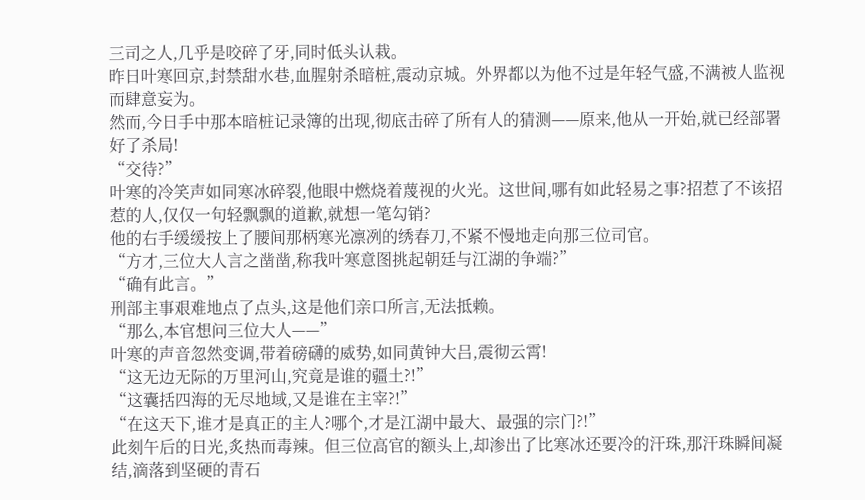三司之人,几乎是咬碎了牙,同时低头认栽。
昨日叶寒回京,封禁甜水巷,血腥射杀暗桩,震动京城。外界都以为他不过是年轻气盛,不满被人监视而肆意妄为。
然而,今日手中那本暗桩记录簿的出现,彻底击碎了所有人的猜测——原来,他从一开始,就已经部署好了杀局!
“交待?”
叶寒的冷笑声如同寒冰碎裂,他眼中燃烧着蔑视的火光。这世间,哪有如此轻易之事?招惹了不该招惹的人,仅仅一句轻飘飘的道歉,就想一笔勾销?
他的右手缓缓按上了腰间那柄寒光凛冽的绣春刀,不紧不慢地走向那三位司官。
“方才,三位大人言之凿凿,称我叶寒意图挑起朝廷与江湖的争端?”
“确有此言。”
刑部主事艰难地点了点头,这是他们亲口所言,无法抵赖。
“那么,本官想问三位大人——”
叶寒的声音忽然变调,带着磅礴的威势,如同黄钟大吕,震彻云霄!
“这无边无际的万里河山,究竟是谁的疆土?!”
“这囊括四海的无尽地域,又是谁在主宰?!”
“在这天下,谁才是真正的主人?哪个,才是江湖中最大、最强的宗门?!”
此刻午后的日光,炙热而毒辣。但三位高官的额头上,却渗出了比寒冰还要冷的汗珠,那汗珠瞬间凝结,滴落到坚硬的青石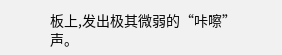板上,发出极其微弱的“咔嚓”声。